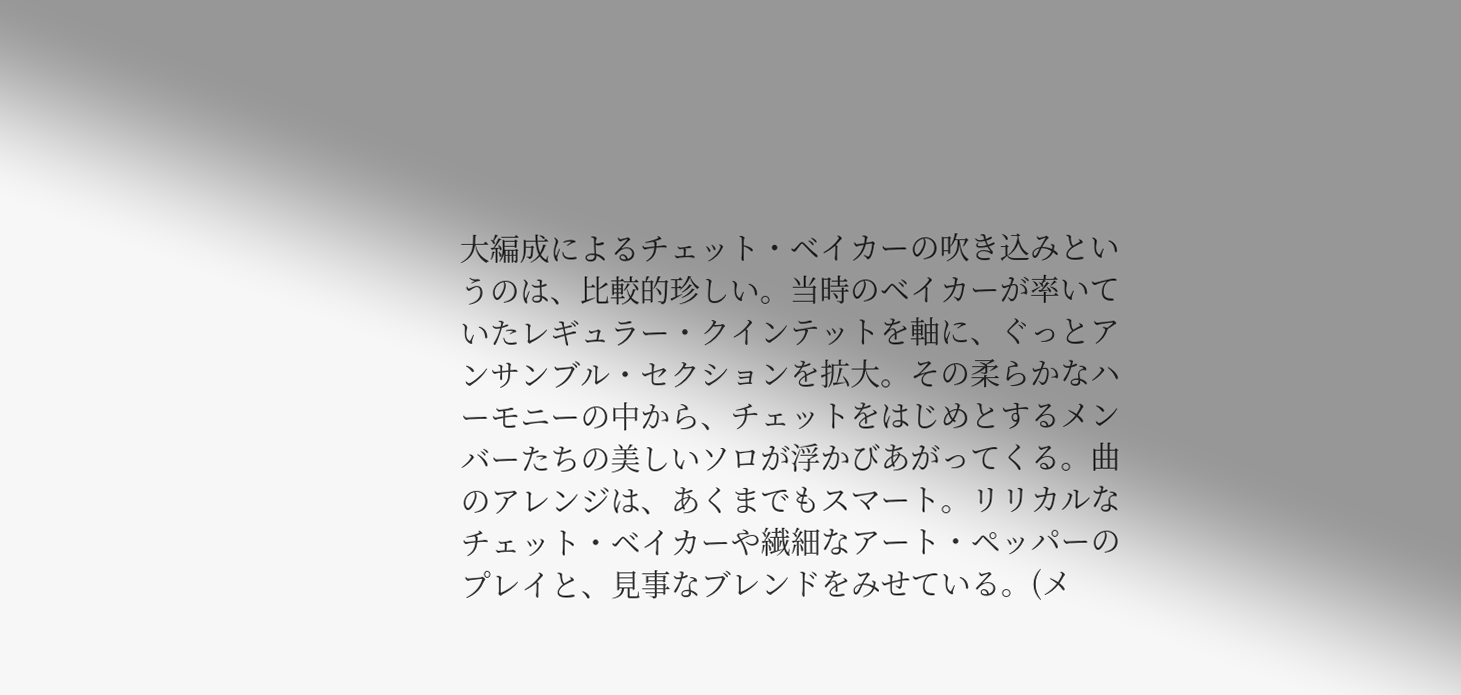大編成によるチェット・ベイカーの吹き込みというのは、比較的珍しい。当時のベイカーが率いていたレギュラー・クインテットを軸に、ぐっとアンサンブル・セクションを拡大。その柔らかなハーモニーの中から、チェットをはじめとするメンバーたちの美しいソロが浮かびあがってくる。曲のアレンジは、あくまでもスマート。リリカルなチェット・ベイカーや繊細なアート・ペッパーのプレイと、見事なブレンドをみせている。(メ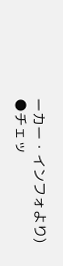ーカー・インフォより)
●チェッ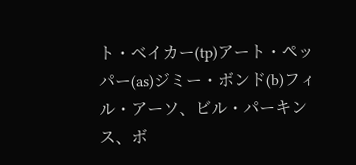ト・ベイカー(tp)アート・ペッパー(as)ジミー・ボンド(b)フィル・アーソ、ビル・パーキンス、ボ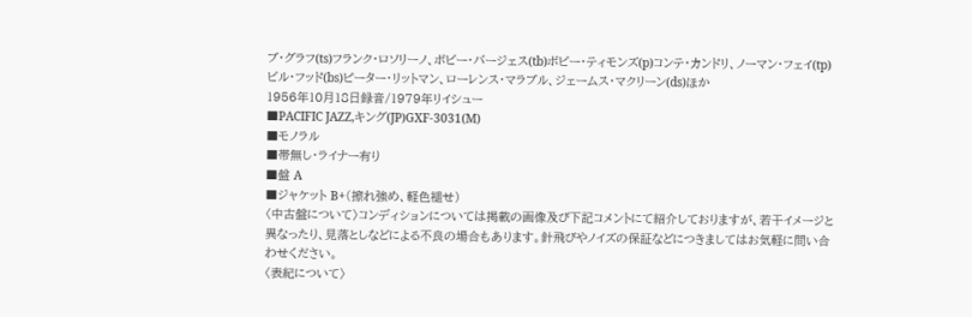ブ・グラフ(ts)フランク・ロソリーノ、ボビー・バージェス(tb)ボビー・ティモンズ(p)コンテ・カンドリ、ノーマン・フェイ(tp)ビル・フッド(bs)ピーター・リットマン、ローレンス・マラブル、ジェームス・マクリーン(ds)ほか
1956年10月18日録音/1979年リイシュー
■PACIFIC JAZZ,キング(JP)GXF-3031(M)
■モノラル
■帯無し・ライナー有り
■盤 A
■ジャケット B+(擦れ強め、軽色褪せ)
〈中古盤について〉コンディションについては掲載の画像及び下記コメントにて紹介しておりますが、若干イメージと異なったり、見落としなどによる不良の場合もあります。針飛びやノイズの保証などにつきましてはお気軽に問い合わせください。
〈表紀について〉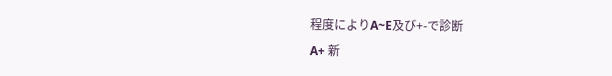程度によりA~E及び+-で診断
A+ 新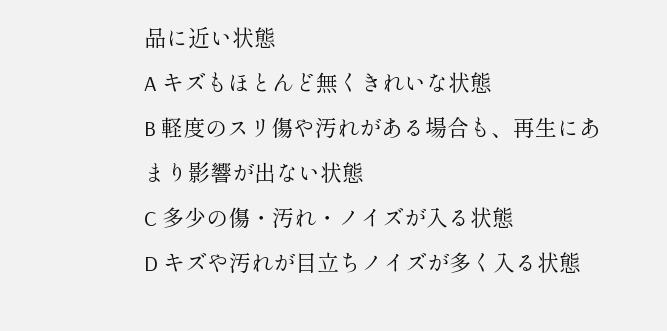品に近い状態
A キズもほとんど無くきれいな状態
B 軽度のスリ傷や汚れがある場合も、再生にあまり影響が出ない状態
C 多少の傷・汚れ・ノイズが入る状態
D キズや汚れが目立ちノイズが多く入る状態